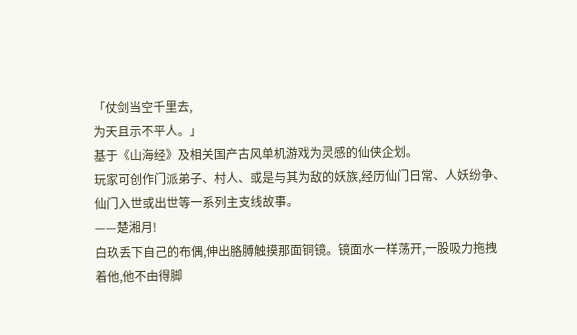「仗剑当空千里去,
为天且示不平人。」
基于《山海经》及相关国产古风单机游戏为灵感的仙侠企划。
玩家可创作门派弟子、村人、或是与其为敌的妖族,经历仙门日常、人妖纷争、仙门入世或出世等一系列主支线故事。
——楚湘月!
白玖丢下自己的布偶,伸出胳膊触摸那面铜镜。镜面水一样荡开,一股吸力拖拽着他,他不由得脚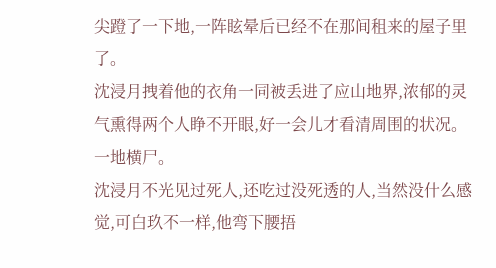尖蹬了一下地,一阵眩晕后已经不在那间租来的屋子里了。
沈浸月拽着他的衣角一同被丢进了应山地界,浓郁的灵气熏得两个人睁不开眼,好一会儿才看清周围的状况。
一地横尸。
沈浸月不光见过死人,还吃过没死透的人,当然没什么感觉,可白玖不一样,他弯下腰捂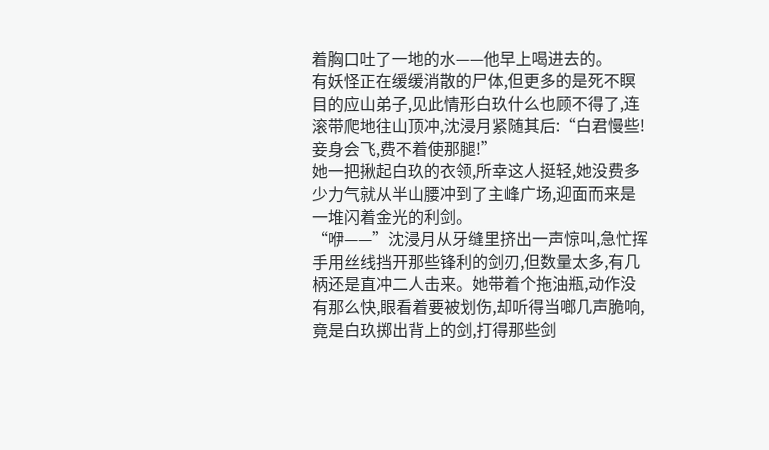着胸口吐了一地的水——他早上喝进去的。
有妖怪正在缓缓消散的尸体,但更多的是死不瞑目的应山弟子,见此情形白玖什么也顾不得了,连滚带爬地往山顶冲,沈浸月紧随其后:“白君慢些!妾身会飞,费不着使那腿!”
她一把揪起白玖的衣领,所幸这人挺轻,她没费多少力气就从半山腰冲到了主峰广场,迎面而来是一堆闪着金光的利剑。
“咿——”沈浸月从牙缝里挤出一声惊叫,急忙挥手用丝线挡开那些锋利的剑刃,但数量太多,有几柄还是直冲二人击来。她带着个拖油瓶,动作没有那么快,眼看着要被划伤,却听得当啷几声脆响,竟是白玖掷出背上的剑,打得那些剑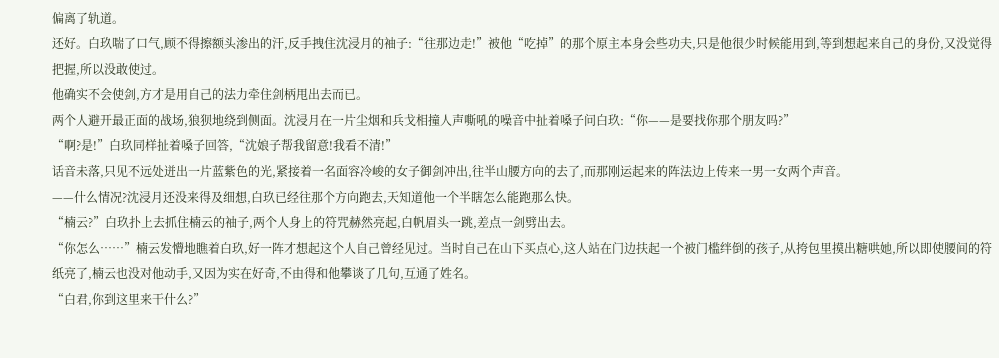偏离了轨道。
还好。白玖喘了口气,顾不得擦额头渗出的汗,反手拽住沈浸月的袖子:“往那边走!”被他“吃掉”的那个原主本身会些功夫,只是他很少时候能用到,等到想起来自己的身份,又没觉得把握,所以没敢使过。
他确实不会使剑,方才是用自己的法力牵住剑柄甩出去而已。
两个人避开最正面的战场,狼狈地绕到侧面。沈浸月在一片尘烟和兵戈相撞人声嘶吼的噪音中扯着嗓子问白玖:“你——是要找你那个朋友吗?”
“啊?是!”白玖同样扯着嗓子回答,“沈娘子帮我留意!我看不清!”
话音未落,只见不远处迸出一片蓝紫色的光,紧接着一名面容冷峻的女子御剑冲出,往半山腰方向的去了,而那刚运起来的阵法边上传来一男一女两个声音。
——什么情况?沈浸月还没来得及细想,白玖已经往那个方向跑去,天知道他一个半瞎怎么能跑那么快。
“楠云?”白玖扑上去抓住楠云的袖子,两个人身上的符咒赫然亮起,白帆眉头一跳,差点一剑劈出去。
“你怎么……”楠云发懵地瞧着白玖,好一阵才想起这个人自己曾经见过。当时自己在山下买点心,这人站在门边扶起一个被门槛绊倒的孩子,从挎包里摸出糖哄她,所以即使腰间的符纸亮了,楠云也没对他动手,又因为实在好奇,不由得和他攀谈了几句,互通了姓名。
“白君,你到这里来干什么?”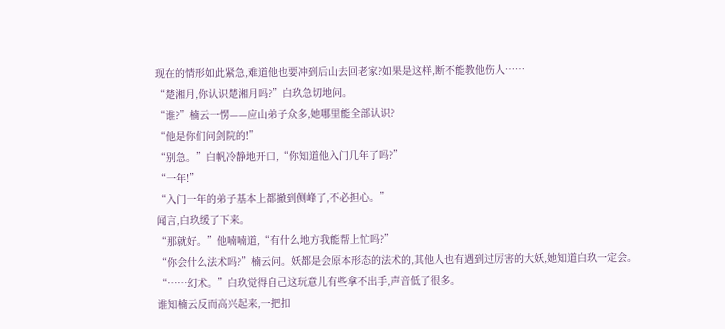现在的情形如此紧急,难道他也要冲到后山去回老家?如果是这样,断不能教他伤人……
“楚湘月,你认识楚湘月吗?”白玖急切地问。
“谁?”楠云一愣——应山弟子众多,她哪里能全部认识?
“他是你们问剑院的!”
“别急。”白帆冷静地开口,“你知道他入门几年了吗?”
“一年!”
“入门一年的弟子基本上都撤到侧峰了,不必担心。”
闻言,白玖缓了下来。
“那就好。”他喃喃道,“有什么地方我能帮上忙吗?”
“你会什么法术吗?”楠云问。妖都是会原本形态的法术的,其他人也有遇到过厉害的大妖,她知道白玖一定会。
“……幻术。”白玖觉得自己这玩意儿有些拿不出手,声音低了很多。
谁知楠云反而高兴起来,一把扣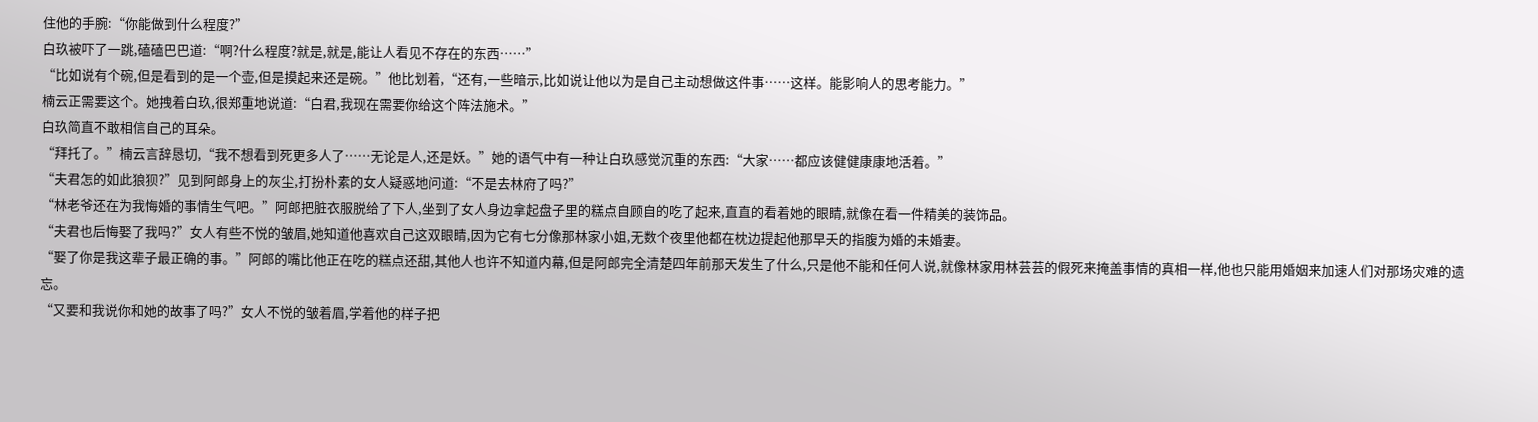住他的手腕:“你能做到什么程度?”
白玖被吓了一跳,磕磕巴巴道:“啊?什么程度?就是,就是,能让人看见不存在的东西……”
“比如说有个碗,但是看到的是一个壶,但是摸起来还是碗。”他比划着,“还有,一些暗示,比如说让他以为是自己主动想做这件事……这样。能影响人的思考能力。”
楠云正需要这个。她拽着白玖,很郑重地说道:“白君,我现在需要你给这个阵法施术。”
白玖简直不敢相信自己的耳朵。
“拜托了。”楠云言辞恳切,“我不想看到死更多人了……无论是人,还是妖。”她的语气中有一种让白玖感觉沉重的东西:“大家……都应该健健康康地活着。”
“夫君怎的如此狼狈?”见到阿郎身上的灰尘,打扮朴素的女人疑惑地问道:“不是去林府了吗?”
“林老爷还在为我悔婚的事情生气吧。”阿郎把脏衣服脱给了下人,坐到了女人身边拿起盘子里的糕点自顾自的吃了起来,直直的看着她的眼睛,就像在看一件精美的装饰品。
“夫君也后悔娶了我吗?”女人有些不悦的皱眉,她知道他喜欢自己这双眼睛,因为它有七分像那林家小姐,无数个夜里他都在枕边提起他那早夭的指腹为婚的未婚妻。
“娶了你是我这辈子最正确的事。”阿郎的嘴比他正在吃的糕点还甜,其他人也许不知道内幕,但是阿郎完全清楚四年前那天发生了什么,只是他不能和任何人说,就像林家用林芸芸的假死来掩盖事情的真相一样,他也只能用婚姻来加速人们对那场灾难的遗忘。
“又要和我说你和她的故事了吗?”女人不悦的皱着眉,学着他的样子把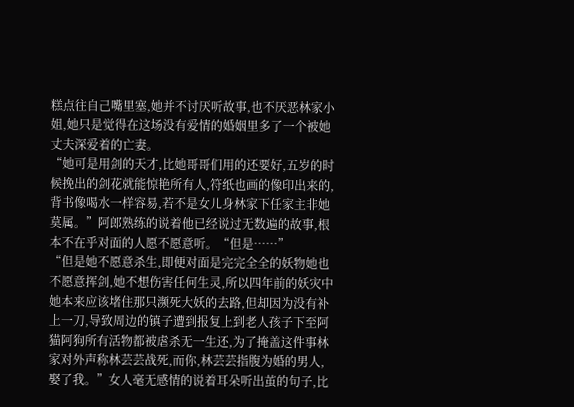糕点往自己嘴里塞,她并不讨厌听故事,也不厌恶林家小姐,她只是觉得在这场没有爱情的婚姻里多了一个被她丈夫深爱着的亡妻。
“她可是用剑的天才,比她哥哥们用的还要好,五岁的时候挽出的剑花就能惊艳所有人,符纸也画的像印出来的,背书像喝水一样容易,若不是女儿身林家下任家主非她莫属。”阿郎熟练的说着他已经说过无数遍的故事,根本不在乎对面的人愿不愿意听。“但是……”
“但是她不愿意杀生,即便对面是完完全全的妖物她也不愿意挥剑,她不想伤害任何生灵,所以四年前的妖灾中她本来应该堵住那只濒死大妖的去路,但却因为没有补上一刀,导致周边的镇子遭到报复上到老人孩子下至阿猫阿狗所有活物都被虐杀无一生还,为了掩盖这件事林家对外声称林芸芸战死,而你,林芸芸指腹为婚的男人,娶了我。”女人毫无感情的说着耳朵听出茧的句子,比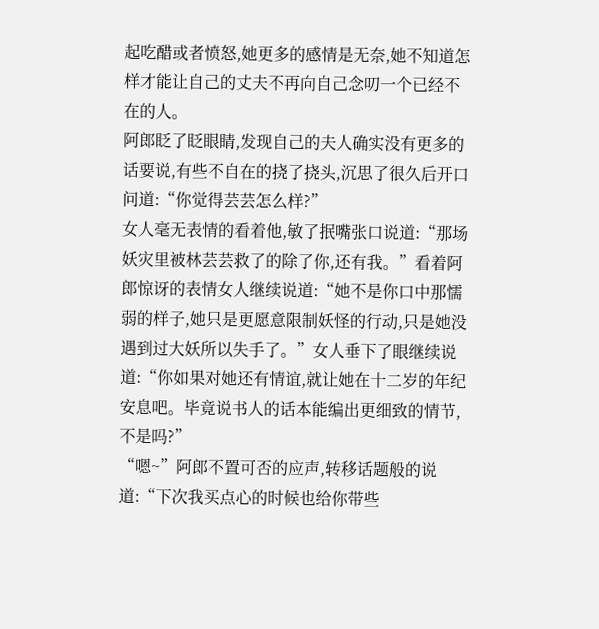起吃醋或者愤怒,她更多的感情是无奈,她不知道怎样才能让自己的丈夫不再向自己念叨一个已经不在的人。
阿郎眨了眨眼睛,发现自己的夫人确实没有更多的话要说,有些不自在的挠了挠头,沉思了很久后开口问道:“你觉得芸芸怎么样?”
女人毫无表情的看着他,敏了抿嘴张口说道:“那场妖灾里被林芸芸救了的除了你,还有我。”看着阿郎惊讶的表情女人继续说道:“她不是你口中那懦弱的样子,她只是更愿意限制妖怪的行动,只是她没遇到过大妖所以失手了。”女人垂下了眼继续说道:“你如果对她还有情谊,就让她在十二岁的年纪安息吧。毕竟说书人的话本能编出更细致的情节,不是吗?”
“嗯~”阿郎不置可否的应声,转移话题般的说道:“下次我买点心的时候也给你带些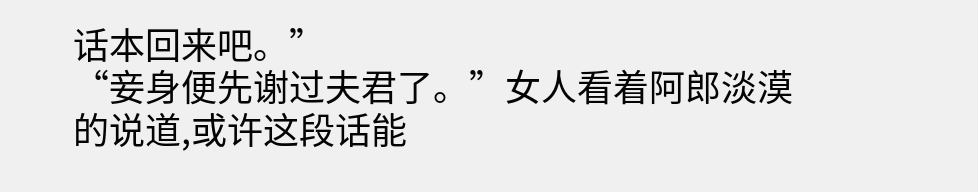话本回来吧。”
“妾身便先谢过夫君了。”女人看着阿郎淡漠的说道,或许这段话能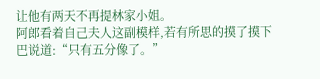让他有两天不再提林家小姐。
阿郎看着自己夫人这副模样,若有所思的摸了摸下巴说道:“只有五分像了。”